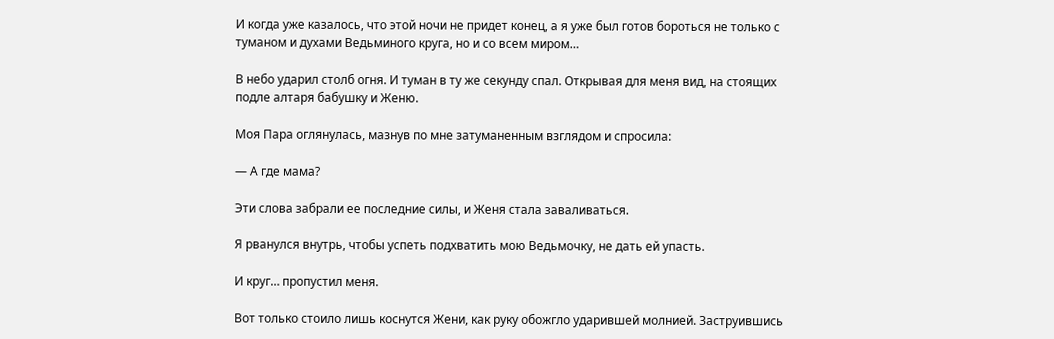И когда уже казалось, что этой ночи не придет конец, а я уже был готов бороться не только с туманом и духами Ведьминого круга, но и со всем миром…

В небо ударил столб огня. И туман в ту же секунду спал. Открывая для меня вид, на стоящих подле алтаря бабушку и Женю.

Моя Пара оглянулась, мазнув по мне затуманенным взглядом и спросила:

— А где мама?

Эти слова забрали ее последние силы, и Женя стала заваливаться.

Я рванулся внутрь, чтобы успеть подхватить мою Ведьмочку, не дать ей упасть.

И круг… пропустил меня.

Вот только стоило лишь коснутся Жени, как руку обожгло ударившей молнией. Заструившись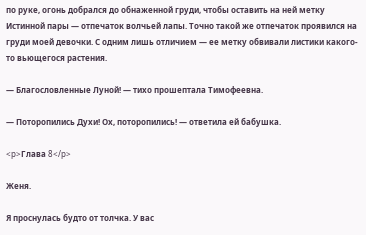по руке, огонь добрался до обнаженной груди, чтобы оставить на ней метку Истинной пары — отпечаток волчьей лапы. Точно такой же отпечаток проявился на груди моей девочки. С одним лишь отличием — ее метку обвивали листики какого-то вьющегося растения.

— Благословленные Луной! — тихо прошептала Тимофеевна.

— Поторопились Духи! Ох, поторопились! — ответила ей бабушка.

<p>Глава 8</p>

Женя.

Я проснулась будто от толчка. У вас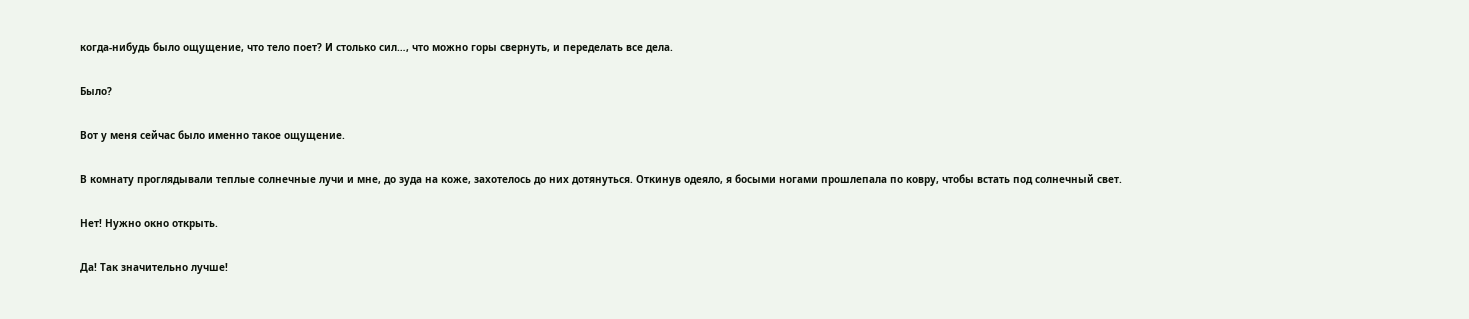когда-нибудь было ощущение, что тело поет? И столько сил…, что можно горы свернуть, и переделать все дела.

Было?

Вот у меня сейчас было именно такое ощущение.

В комнату проглядывали теплые солнечные лучи и мне, до зуда на коже, захотелось до них дотянуться. Откинув одеяло, я босыми ногами прошлепала по ковру, чтобы встать под солнечный свет.

Нет! Нужно окно открыть.

Да! Так значительно лучше!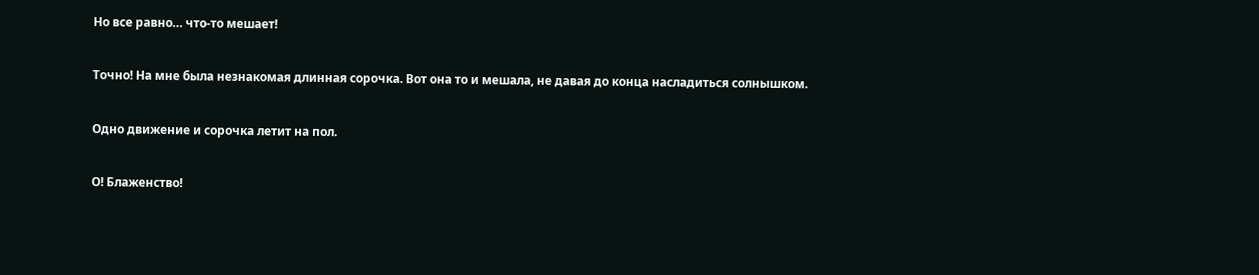Но все равно… что-то мешает!

Точно! На мне была незнакомая длинная сорочка. Вот она то и мешала, не давая до конца насладиться солнышком.

Одно движение и сорочка летит на пол.

О! Блаженство!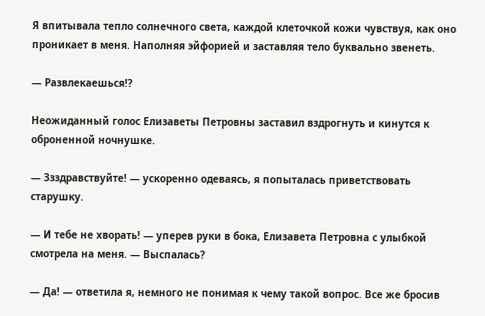Я впитывала тепло солнечного света, каждой клеточкой кожи чувствуя, как оно проникает в меня. Наполняя эйфорией и заставляя тело буквально звенеть.

— Развлекаешься!?

Неожиданный голос Елизаветы Петровны заставил вздрогнуть и кинутся к оброненной ночнушке.

— Ззздравствуйте! — ускоренно одеваясь, я попыталась приветствовать старушку.

— И тебе не хворать! — уперев руки в бока, Елизавета Петровна с улыбкой смотрела на меня. — Выспалась?

— Да! — ответила я, немного не понимая к чему такой вопрос. Все же бросив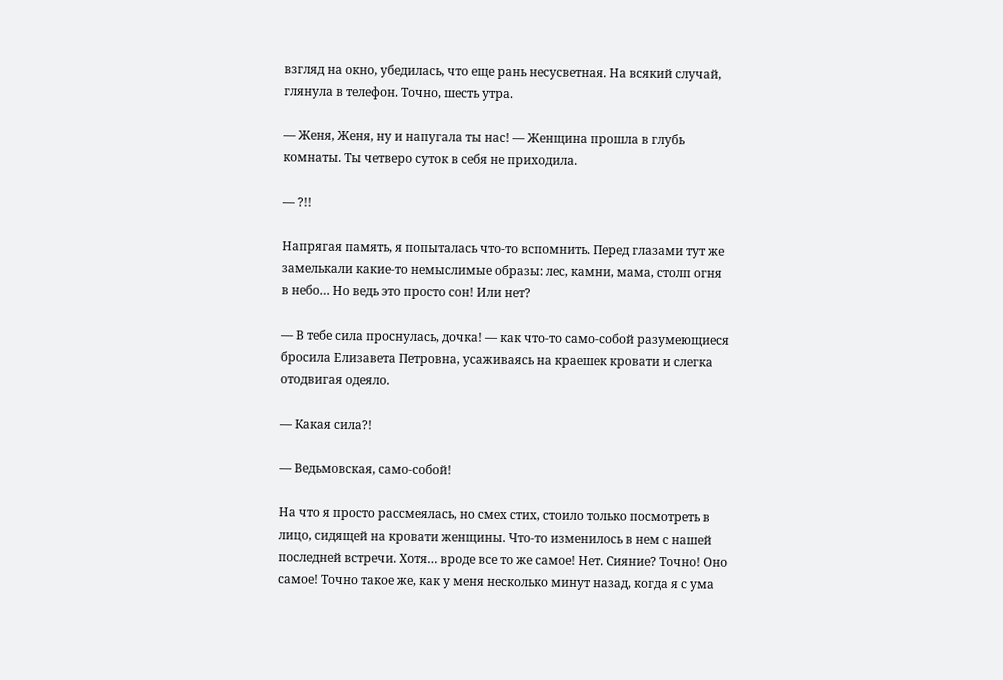взгляд на окно, убедилась, что еще рань несусветная. На всякий случай, глянула в телефон. Точно, шесть утра.

— Женя, Женя, ну и напугала ты нас! — Женщина прошла в глубь комнаты. Ты четверо суток в себя не приходила.

— ?!!

Напрягая память, я попыталась что-то вспомнить. Перед глазами тут же замелькали какие-то немыслимые образы: лес, камни, мама, столп огня в небо… Но ведь это просто сон! Или нет?

— В тебе сила проснулась, дочка! — как что-то само-собой разумеющиеся бросила Елизавета Петровна, усаживаясь на краешек кровати и слегка отодвигая одеяло.

— Какая сила?!

— Ведьмовская, само-собой!

На что я просто рассмеялась, но смех стих, стоило только посмотреть в лицо, сидящей на кровати женщины. Что-то изменилось в нем с нашей последней встречи. Хотя… вроде все то же самое! Нет. Сияние? Точно! Оно самое! Точно такое же, как у меня несколько минут назад, когда я с ума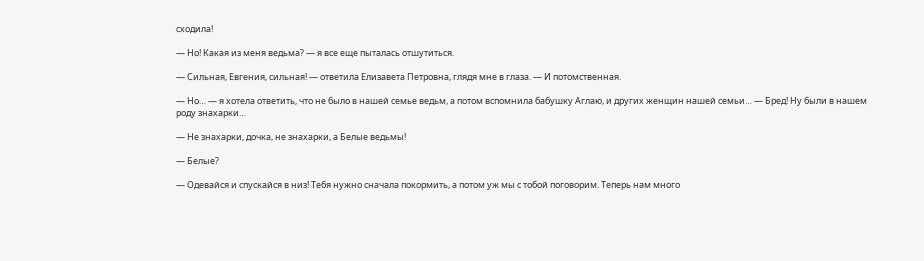сходила!

— Но! Какая из меня ведьма? — я все еще пыталась отшутиться.

— Сильная, Евгения, сильная! — ответила Елизавета Петровна, глядя мне в глаза. — И потомственная.

— Но… — я хотела ответить, что не было в нашей семье ведьм, а потом вспомнила бабушку Аглаю, и других женщин нашей семьи… — Бред! Ну были в нашем роду знахарки…

— Не знахарки, дочка, не знахарки, а Белые ведьмы!

— Белые?

— Одевайся и спускайся в низ! Тебя нужно сначала покормить, а потом уж мы с тобой поговорим. Теперь нам много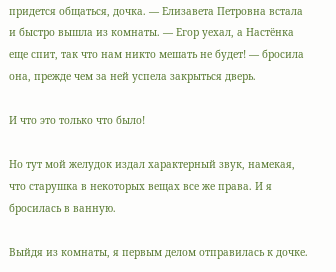придется общаться, дочка. — Елизавета Петровна встала и быстро вышла из комнаты. — Егор уехал, а Настёнка еще спит, так что нам никто мешать не будет! — бросила она, прежде чем за ней успела закрыться дверь.

И что это только что было!

Но тут мой желудок издал характерный звук, намекая, что старушка в некоторых вещах все же права. И я бросилась в ванную.

Выйдя из комнаты, я первым делом отправилась к дочке.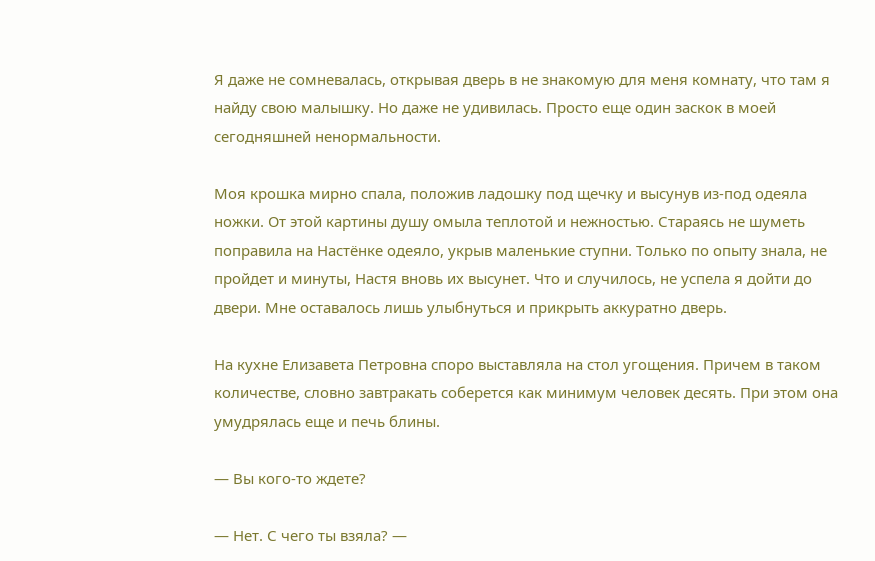Я даже не сомневалась, открывая дверь в не знакомую для меня комнату, что там я найду свою малышку. Но даже не удивилась. Просто еще один заскок в моей сегодняшней ненормальности.

Моя крошка мирно спала, положив ладошку под щечку и высунув из-под одеяла ножки. От этой картины душу омыла теплотой и нежностью. Стараясь не шуметь поправила на Настёнке одеяло, укрыв маленькие ступни. Только по опыту знала, не пройдет и минуты, Настя вновь их высунет. Что и случилось, не успела я дойти до двери. Мне оставалось лишь улыбнуться и прикрыть аккуратно дверь.

На кухне Елизавета Петровна споро выставляла на стол угощения. Причем в таком количестве, словно завтракать соберется как минимум человек десять. При этом она умудрялась еще и печь блины.

— Вы кого-то ждете?

— Нет. С чего ты взяла? —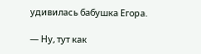удивилась бабушка Егора.

— Ну, тут как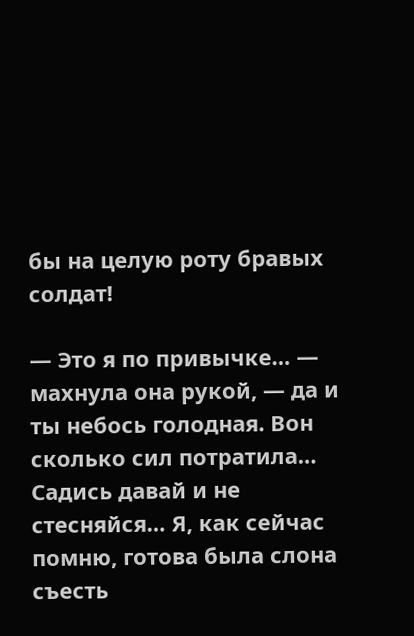бы на целую роту бравых солдат!

— Это я по привычке… — махнула она рукой, — да и ты небось голодная. Вон сколько сил потратила… Садись давай и не стесняйся… Я, как сейчас помню, готова была слона съесть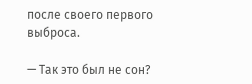после своего первого выброса.

— Так это был не сон?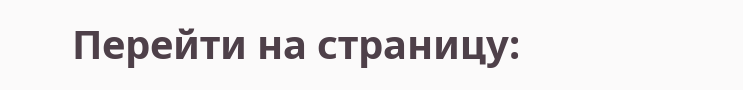Перейти на страницу: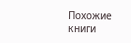Похожие книги